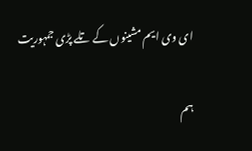ای وی ایم مشینوں کے تلے پڑی جمہوریت

ہم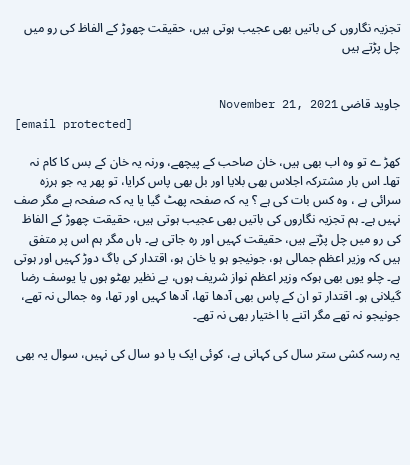تجزیہ نگاروں کی باتیں بھی عجیب ہوتی ہیں، حقیقت چھوڑ کے الفاظ کی رو میں چل پڑتے ہیں


جاوید قاضی November 21, 2021
[email protected]

کھڑ ے تو وہ اب بھی ہیں، خان صاحب کے پیچھے، ورنہ یہ خان کے بس کا کام نہ تھا۔ اس بار مشترکہ اجلاس بھی بلایا اور بل بھی پاس کرایا، تو پھر یہ جو ہرزہ سرائی ہے ، وہ کس بات کی ہے ؟ یہ کہ صفحہ پھٹ گیا یا یہ کہ صفحہ ہے مگر صف نہیں ہے۔ ہم تجزیہ نگاروں کی باتیں بھی عجیب ہوتی ہیں، حقیقت چھوڑ کے الفاظ کی رو میں چل پڑتے ہیں، حقیقت کہیں اور رہ جاتی ہے۔ ہاں مگر ہم اس پر متفق ہیں کہ وزیر اعظم جمالی ہو، جونیجو ہو یا خان ہو، اقتدار کی باگ دوڑ کہیں اور ہوتی ہے۔ چلو یوں بھی ہوکہ وزیر اعظم نواز شریف ہوں، بے نظیر بھٹو ہوں یا یوسف رضا گیلانی ہو۔ اقتدار تو ان کے پاس بھی آدھا تھا، آدھا کہیں اور تھا، وہ جمالی نہ تھے، جونیجو نہ تھے مگر اتنے با اختیار بھی نہ تھے۔

یہ رسہ کشی ستر سال کی کہانی ہے، کوئی ایک یا دو سال کی نہیں، سوال یہ بھی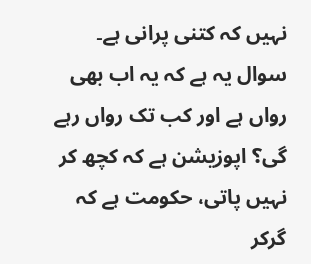نہیں کہ کتنی پرانی ہے۔ سوال یہ ہے کہ یہ اب بھی رواں ہے اور کب تک رواں رہے گی؟ اپوزیشن ہے کہ کچھ کر نہیں پاتی، حکومت ہے کہ گرکر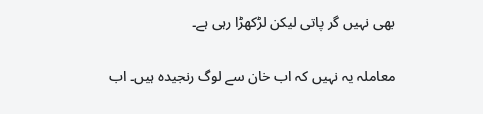بھی نہیں گر پاتی لیکن لڑکھڑا رہی ہے۔

معاملہ یہ نہیں کہ اب خان سے لوگ رنجیدہ ہیں۔ اب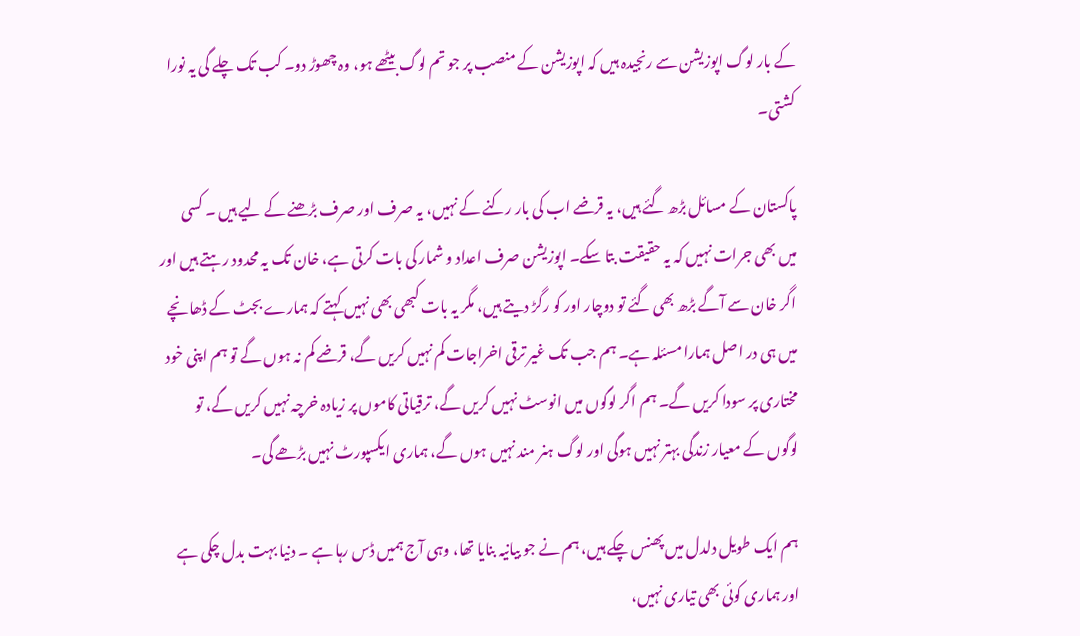کے بار لوگ اپوزیشن سے رنجیدہ ہیں کہ اپوزیشن کے منصب پر جو تم لوگ بیٹھے ہو، وہ چھوڑ دو۔ کب تک چلے گی یہ نورا کشتی۔

پاکستان کے مسائل بڑھ گئے ہیں، یہ قرضے اب کی بار رکنے کے نہیں، یہ صرف اور صرف بڑھنے کے لیے ہیں ۔ کسی میں بھی جرات نہیں کہ یہ حقیقت بتا سکے۔ اپوزیشن صرف اعداد و شمار کی بات کرتی ہے، خان تک یہ محدود رہتے ہیں اور اگر خان سے آگے بڑھ بھی گئے تو دوچار اور کو رگڑ دیتے ہیں، مگر یہ بات کبھی بھی نہیں کہتے کہ ہمارے بجٹ کے ڈھانچے میں ہی در اصل ہمارا مسئلہ ہے۔ ہم جب تک غیر ترقی اخراجات کم نہیں کریں گے، قرضے کم نہ ہوں گے تو ہم اپنی خود مختاری پر سودا کریں گے۔ ہم اگر لوگوں میں انوسٹ نہیں کریں گے، ترقیاتی کاموں پر زیادہ خرچہ نہیں کریں گے، تو لوگوں کے معیار زندگی بہتر نہیں ہوگی اور لوگ ہنر مند نہیں ہوں گے، ہماری ایکسپورٹ نہیں بڑھے گی۔

ہم ایک طویل دلدل میں پھنس چکے ہیں، ہم نے جو بیانیہ بنایا تھا، وہی آج ہمیں ڈس رہا ہے ۔ دنیا بہت بدل چکی ہے اور ہماری کوئی بھی تیاری نہیں،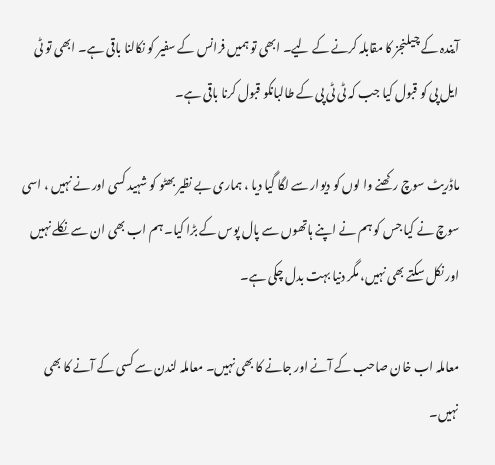آیندہ کے چیلنجز کا مقابلہ کرنے کے لیے۔ ابھی تو ہمیں فرانس کے سفیر کو نکالنا باقی ہے۔ ابھی تو ٹی ایل پی کو قبول کیا جب کہ ٹی ٹی پی کے طالبانکو قبول کرنا باقی ہے۔

ماڈریٹ سوچ رکھنے وا لوں کو دیوار سے لگا گیا دیا ، ہماری بے نظیر بھٹو کو شہید کسی اور نے نہیں ، اسی سوچ نے کیا جس کو ہم نے اپنے ہاتھوں سے پال پوس کے بڑا کیا۔ ہم اب بھی ان سے نکلے نہیں اور نکل سکتے بھی نہیں، مگر دنیا بہت بدل چکی ہے۔

معاملہ اب خان صاحب کے آنے اور جانے کا بھی نہیں۔ معاملہ لندن سے کسی کے آنے کا بھی نہیں۔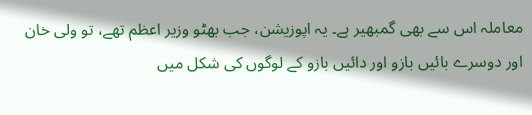معاملہ اس سے بھی گمبھیر ہے۔ یہ اپوزیشن، جب بھٹو وزیر اعظم تھے، تو ولی خان اور دوسرے بائیں بازو اور دائیں بازو کے لوگوں کی شکل میں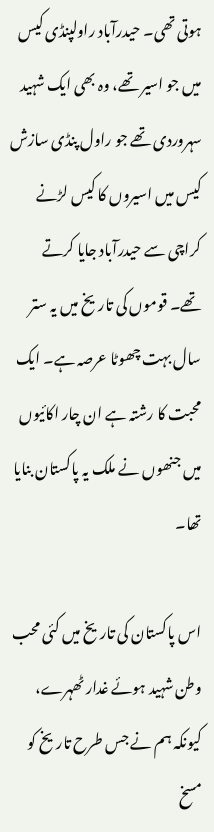ہوتی تھی۔ حیدرآباد راولپنڈی کیس میں جو اسیر تھے، وہ بھی ایک شہید سہروردی تھے جو راول پنڈی سازش کیس میں اسیروں کا کیس لڑنے کراچی سے حیدرآباد جایا کرتے تھے۔ قوموں کی تاریخ میں یہ ستر سال بہت چھوٹا عرصہ ہے۔ ایک محبت کا رشتہ ہے ان چار اکائیوں میں جنھوں نے ملک یہ پاکستان بنایا تھا۔

اس پاکستان کی تاریخ میں کئی محب وطن شہید ہوئے غدار ٹھہرے، کیونکہ ہم نے جس طرح تاریخ کو مسخ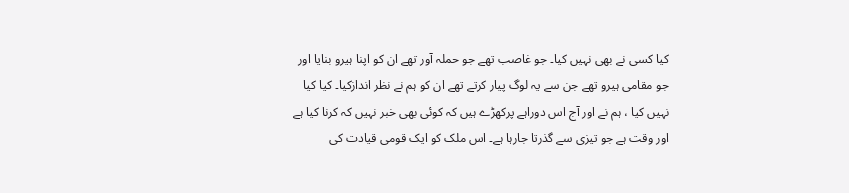کیا کسی نے بھی نہیں کیا۔ جو غاصب تھے جو حملہ آور تھے ان کو اپنا ہیرو بنایا اور جو مقامی ہیرو تھے جن سے یہ لوگ پیار کرتے تھے ان کو ہم نے نظر اندازکیا۔ کیا کیا نہیں کیا ، ہم نے اور آج اس دوراہے پرکھڑے ہیں کہ کوئی بھی خبر نہیں کہ کرنا کیا ہے اور وقت ہے جو تیزی سے گذرتا جارہا ہے۔ اس ملک کو ایک قومی قیادت کی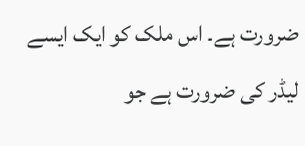ضرورت ہے۔ اس ملک کو ایک ایسے لیڈر کی ضرورت ہے جو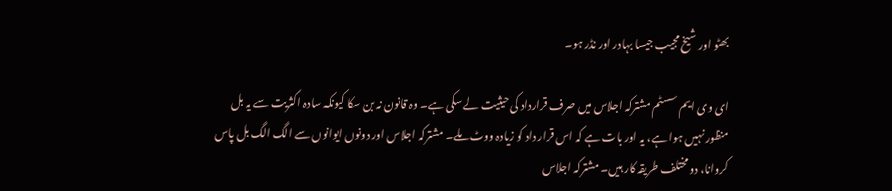بھٹو اور شیخ مجیب جیسا بہادر اور نڈر ہو۔

ای وی ایم سسٹم مشترکہ اجلاس میں صرف قرارداد کی حیثیت لے سکی ہے۔ وہ قانون نہ بن سکا کیونکہ سادہ اکثریت سے یہ بل منظور نہیں ہوا ہے، یہ اور بات ہے کہ اس قرار داد کو زیادہ ووٹ ملے۔ مشترکہ اجلاس اور دونوں ایوانوں سے الگ الگ بل پاس کروانا، دو مختلف طریقہ کار ہیں۔ مشترکہ اجلاس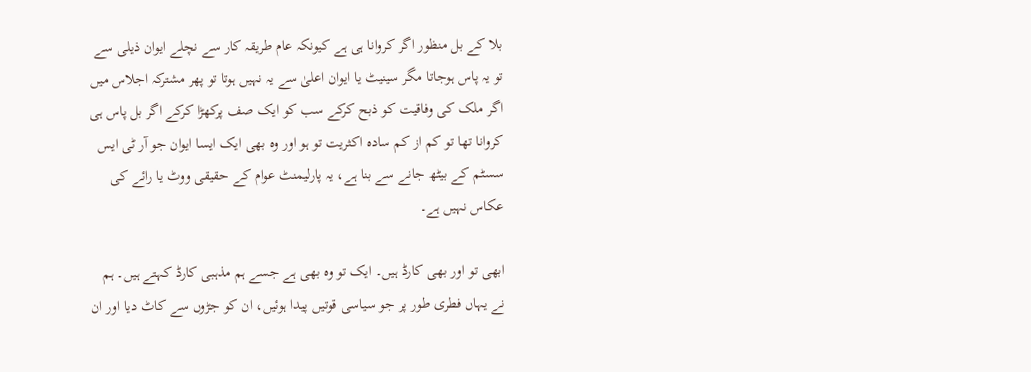بلا کے بل منظور اگر کروانا ہی ہے کیونکہ عام طریقہ کار سے نچلے ایوان ذیلی سے تو یہ پاس ہوجاتا مگر سینیٹ یا ایوان اعلیٰ سے یہ نہیں ہوتا تو پھر مشترکہ اجلاس میں اگر ملک کی وفاقیت کو ذبح کرکے سب کو ایک صف پرکھڑا کرکے اگر بل پاس ہی کروانا تھا تو کم از کم سادہ اکثریت تو ہو اور وہ بھی ایک ایسا ایوان جو آر ٹی ایس سسٹم کے بیٹھ جانے سے بنا ہے، یہ پارلیمنٹ عوام کے حقیقی ووٹ یا رائے کی عکاس نہیں ہے۔

ابھی تو اور بھی کارڈ ہیں۔ ایک تو وہ بھی ہے جسے ہم مذہبی کارڈ کہتے ہیں۔ ہم نے یہاں فطری طور پر جو سیاسی قوتیں پیدا ہوئیں، ان کو جڑوں سے کاٹ دیا اور ان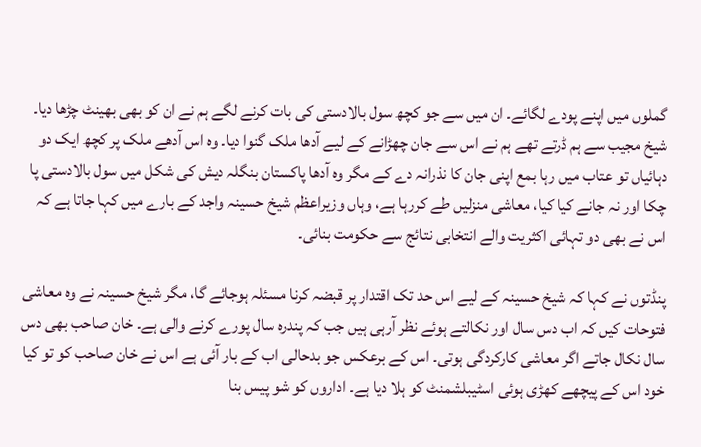گملوں میں اپنے پودے لگائے۔ ان میں سے جو کچھ سول بالادستی کی بات کرنے لگے ہم نے ان کو بھی بھینٹ چڑھا دیا۔ شیخ مجیب سے ہم ڈرتے تھے ہم نے اس سے جان چھڑانے کے لیے آدھا ملک گنوا دیا۔ وہ اس آدھے ملک پر کچھ ایک دو دہائیاں تو عتاب میں رہا بمع اپنی جان کا نذرانہ دے کے مگر وہ آدھا پاکستان بنگلہ دیش کی شکل میں سول بالادستی پا چکا اور نہ جانے کیا کیا، معاشی منزلیں طے کررہا ہے، وہاں وزیراعظم شیخ حسینہ واجد کے بارے میں کہا جاتا ہے کہ اس نے بھی دو تہائی اکثریت والے انتخابی نتائج سے حکومت بنائی۔

پنڈتوں نے کہا کہ شیخ حسینہ کے لیے اس حد تک اقتدار پر قبضہ کرنا مسئلہ ہوجائے گا، مگر شیخ حسینہ نے وہ معاشی فتوحات کیں کہ اب دس سال اور نکالتے ہوئے نظر آرہی ہیں جب کہ پندرہ سال پورے کرنے والی ہے۔ خان صاحب بھی دس سال نکال جاتے اگر معاشی کارکردگی ہوتی۔ اس کے برعکس جو بدحالی اب کے بار آئی ہے اس نے خان صاحب کو تو کیا خود اس کے پیچھے کھڑی ہوئی اسٹیبلشمنٹ کو ہلا دیا ہے۔ اداروں کو شو پیس بنا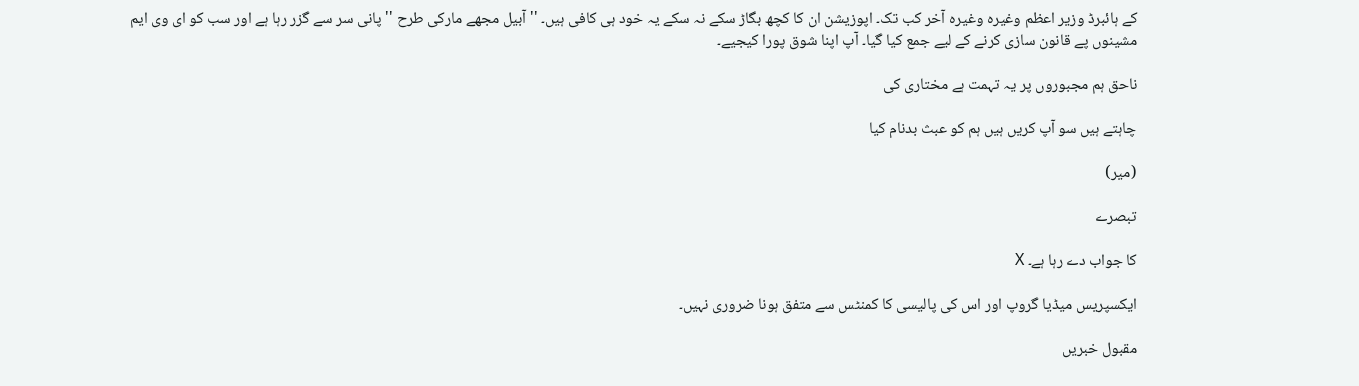کے ہائبرڈ وزیر اعظم وغیرہ وغیرہ آخر کب تک۔ اپوزیشن ان کا کچھ بگاڑ سکے نہ سکے یہ خود ہی کافی ہیں۔ '' آبیل مجھے مارکی طرح '' پانی سر سے گزر رہا ہے اور سب کو ای وی ایم مشینوں پے قانون سازی کرنے کے لیے جمع کیا گیا۔ آپ اپنا شوق پورا کیجیے۔

ناحق ہم مجبوروں پر یہ تہمت ہے مختاری کی

چاہتے ہیں سو آپ کریں ہیں ہم کو عبث بدنام کیا

(میر)

تبصرے

کا جواب دے رہا ہے۔ X

ایکسپریس میڈیا گروپ اور اس کی پالیسی کا کمنٹس سے متفق ہونا ضروری نہیں۔

مقبول خبریں